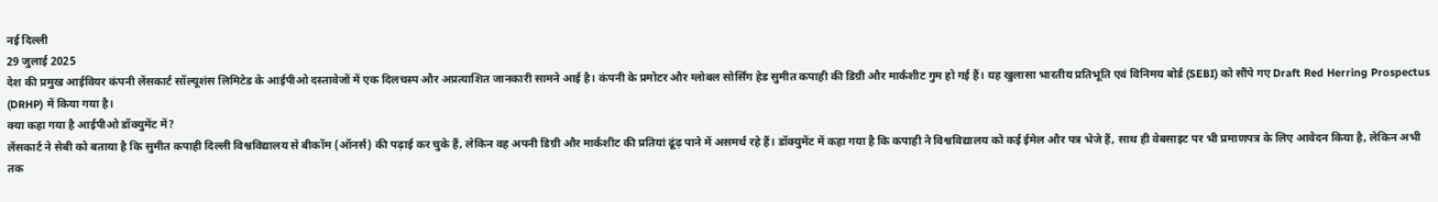नई दिल्ली
29 जुलाई 2025
देश की प्रमुख आईवियर कंपनी लेंसकार्ट सॉल्यूशंस लिमिटेड के आईपीओ दस्तावेजों में एक दिलचस्प और अप्रत्याशित जानकारी सामने आई है। कंपनी के प्रमोटर और ग्लोबल सोर्सिंग हेड सुमीत कपाही की डिग्री और मार्कशीट गुम हो गई हैं। यह खुलासा भारतीय प्रतिभूति एवं विनिमय बोर्ड (SEBI) को सौंपे गए Draft Red Herring Prospectus (DRHP) में किया गया है।
क्या कहा गया है आईपीओ डॉक्युमेंट में?
लेंसकार्ट ने सेबी को बताया है कि सुमीत कपाही दिल्ली विश्वविद्यालय से बीकॉम (ऑनर्स) की पढ़ाई कर चुके हैं, लेकिन वह अपनी डिग्री और मार्कशीट की प्रतियां ढूंढ़ पाने में असमर्थ रहे हैं। डॉक्युमेंट में कहा गया है कि कपाही ने विश्वविद्यालय को कई ईमेल और पत्र भेजे हैं, साथ ही वेबसाइट पर भी प्रमाणपत्र के लिए आवेदन किया है, लेकिन अभी तक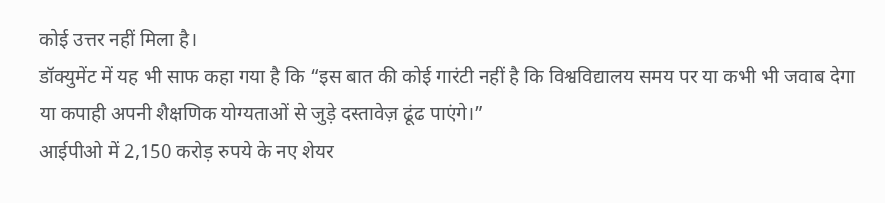कोई उत्तर नहीं मिला है।
डॉक्युमेंट में यह भी साफ कहा गया है कि “इस बात की कोई गारंटी नहीं है कि विश्वविद्यालय समय पर या कभी भी जवाब देगा या कपाही अपनी शैक्षणिक योग्यताओं से जुड़े दस्तावेज़ ढूंढ पाएंगे।”
आईपीओ में 2,150 करोड़ रुपये के नए शेयर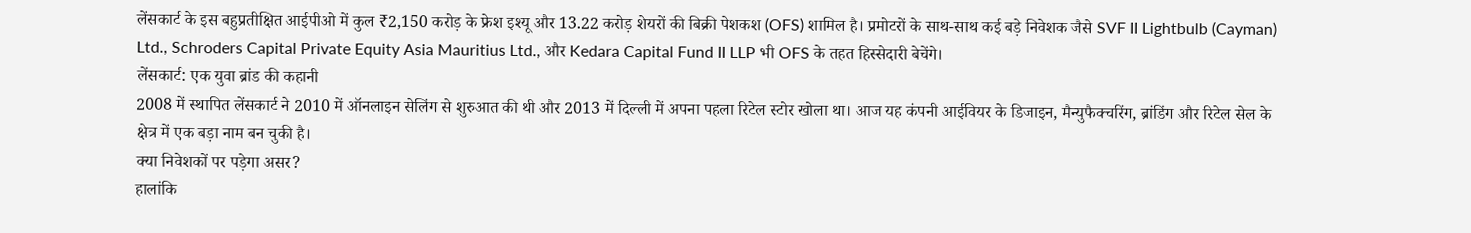लेंसकार्ट के इस बहुप्रतीक्षित आईपीओ में कुल ₹2,150 करोड़ के फ्रेश इश्यू और 13.22 करोड़ शेयरों की बिक्री पेशकश (OFS) शामिल है। प्रमोटरों के साथ-साथ कई बड़े निवेशक जैसे SVF II Lightbulb (Cayman) Ltd., Schroders Capital Private Equity Asia Mauritius Ltd., और Kedara Capital Fund II LLP भी OFS के तहत हिस्सेदारी बेचेंगे।
लेंसकार्ट: एक युवा ब्रांड की कहानी
2008 में स्थापित लेंसकार्ट ने 2010 में ऑनलाइन सेलिंग से शुरुआत की थी और 2013 में दिल्ली में अपना पहला रिटेल स्टोर खोला था। आज यह कंपनी आईवियर के डिजाइन, मैन्युफैक्चरिंग, ब्रांडिंग और रिटेल सेल के क्षेत्र में एक बड़ा नाम बन चुकी है।
क्या निवेशकों पर पड़ेगा असर?
हालांकि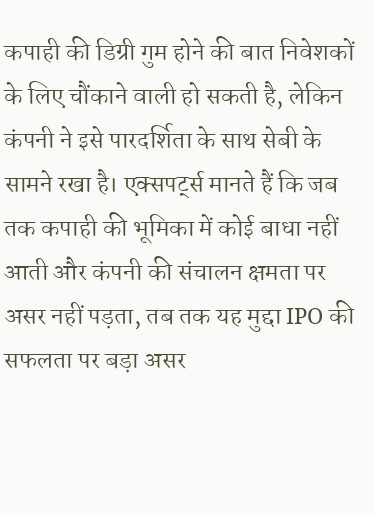कपाही की डिग्री गुम होने की बात निवेशकों के लिए चौंकाने वाली हो सकती है, लेकिन कंपनी ने इसे पारदर्शिता के साथ सेबी के सामने रखा है। एक्सपर्ट्स मानते हैं कि जब तक कपाही की भूमिका में कोई बाधा नहीं आती और कंपनी की संचालन क्षमता पर असर नहीं पड़ता, तब तक यह मुद्दा IPO की सफलता पर बड़ा असर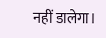नहीं डालेगा।